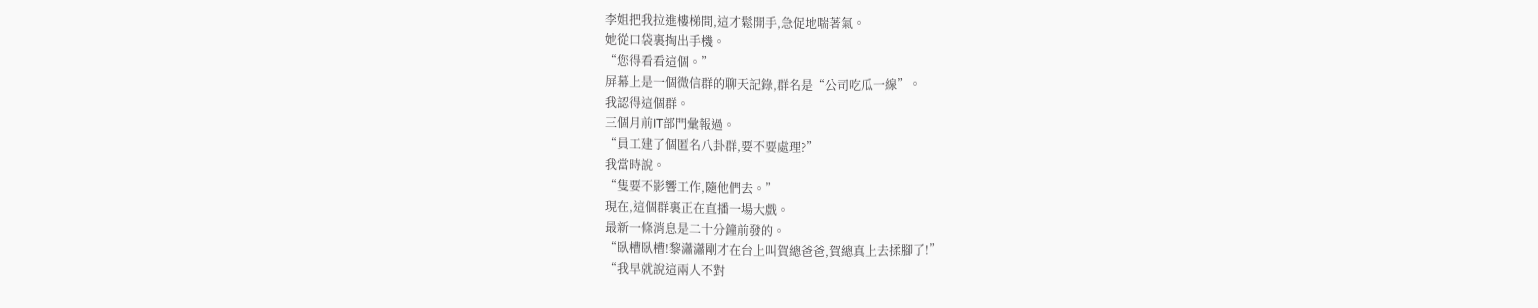李姐把我拉進樓梯間,這才鬆開手,急促地喘著氣。
她從口袋裏掏出手機。
“您得看看這個。”
屏幕上是一個微信群的聊天記錄,群名是“公司吃瓜一線”。
我認得這個群。
三個月前IT部門彙報過。
“員工建了個匿名八卦群,要不要處理?”
我當時說。
“隻要不影響工作,隨他們去。”
現在,這個群裏正在直播一場大戲。
最新一條消息是二十分鐘前發的。
“臥槽臥槽!黎瀟瀟剛才在台上叫賀總爸爸,賀總真上去揉腳了!”
“我早就說這兩人不對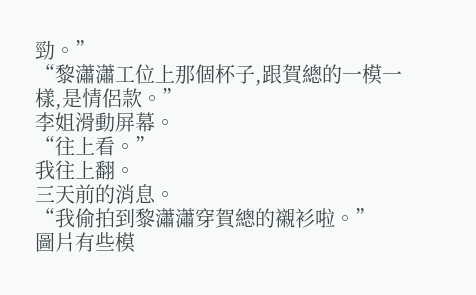勁。”
“黎瀟瀟工位上那個杯子,跟賀總的一模一樣,是情侶款。”
李姐滑動屏幕。
“往上看。”
我往上翻。
三天前的消息。
“我偷拍到黎瀟瀟穿賀總的襯衫啦。”
圖片有些模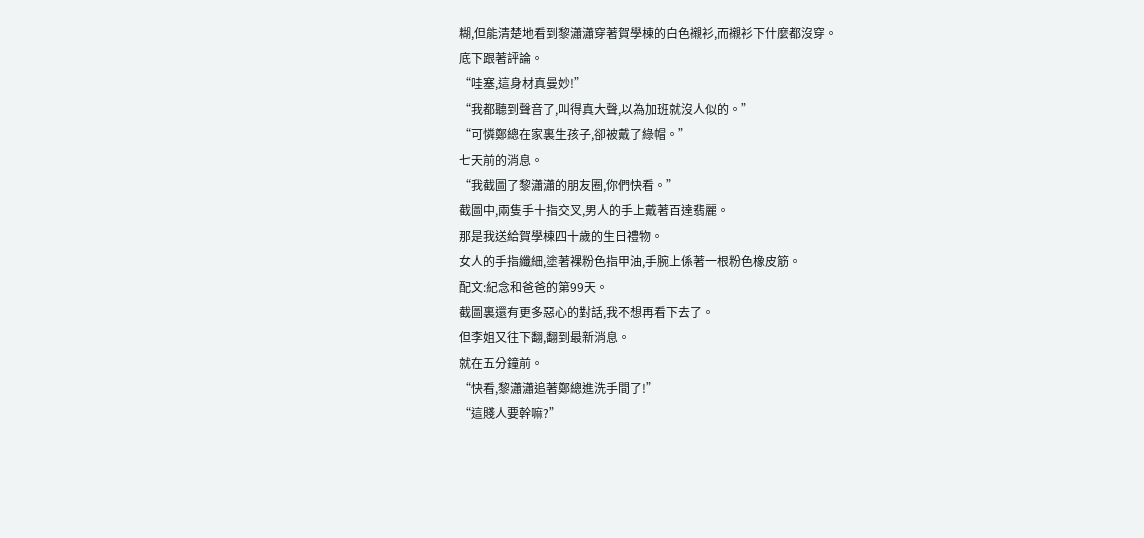糊,但能清楚地看到黎瀟瀟穿著賀學棟的白色襯衫,而襯衫下什麼都沒穿。
底下跟著評論。
“哇塞,這身材真曼妙!”
“我都聽到聲音了,叫得真大聲,以為加班就沒人似的。”
“可憐鄭總在家裏生孩子,卻被戴了綠帽。”
七天前的消息。
“我截圖了黎瀟瀟的朋友圈,你們快看。”
截圖中,兩隻手十指交叉,男人的手上戴著百達翡麗。
那是我送給賀學棟四十歲的生日禮物。
女人的手指纖細,塗著裸粉色指甲油,手腕上係著一根粉色橡皮筋。
配文:紀念和爸爸的第99天。
截圖裏還有更多惡心的對話,我不想再看下去了。
但李姐又往下翻,翻到最新消息。
就在五分鐘前。
“快看,黎瀟瀟追著鄭總進洗手間了!”
“這賤人要幹嘛?”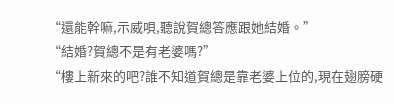“還能幹嘛,示威唄,聽說賀總答應跟她結婚。”
“結婚?賀總不是有老婆嗎?”
“樓上新來的吧?誰不知道賀總是靠老婆上位的,現在翅膀硬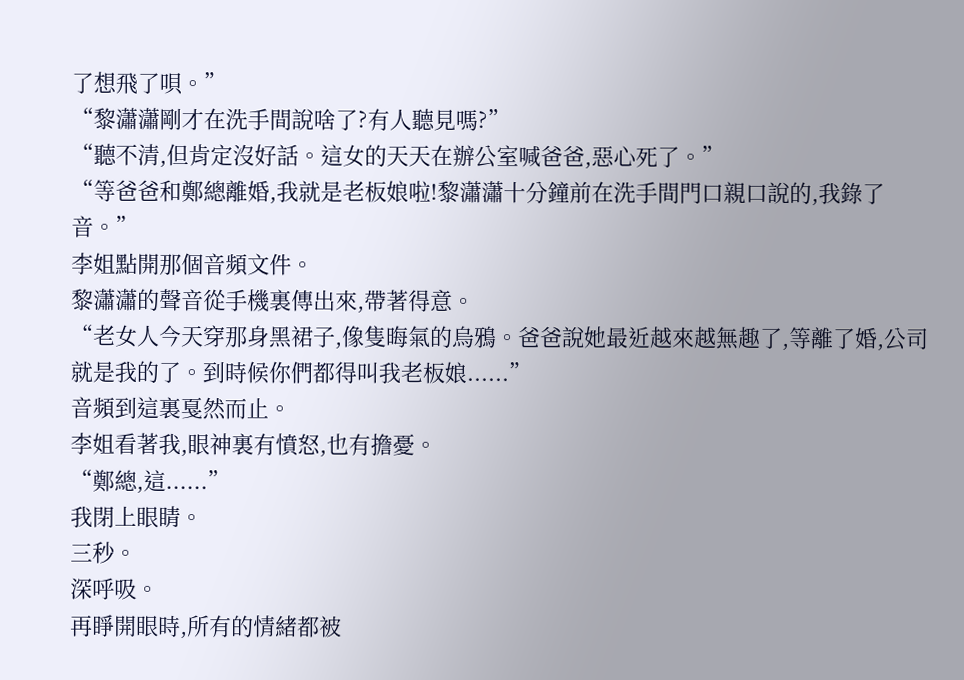了想飛了唄。”
“黎瀟瀟剛才在洗手間說啥了?有人聽見嗎?”
“聽不清,但肯定沒好話。這女的天天在辦公室喊爸爸,惡心死了。”
“等爸爸和鄭總離婚,我就是老板娘啦!黎瀟瀟十分鐘前在洗手間門口親口說的,我錄了音。”
李姐點開那個音頻文件。
黎瀟瀟的聲音從手機裏傳出來,帶著得意。
“老女人今天穿那身黑裙子,像隻晦氣的烏鴉。爸爸說她最近越來越無趣了,等離了婚,公司就是我的了。到時候你們都得叫我老板娘......”
音頻到這裏戛然而止。
李姐看著我,眼神裏有憤怒,也有擔憂。
“鄭總,這......”
我閉上眼睛。
三秒。
深呼吸。
再睜開眼時,所有的情緒都被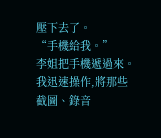壓下去了。
“手機給我。”
李姐把手機遞過來。
我迅速操作,將那些截圖、錄音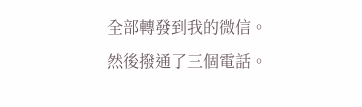全部轉發到我的微信。
然後撥通了三個電話。